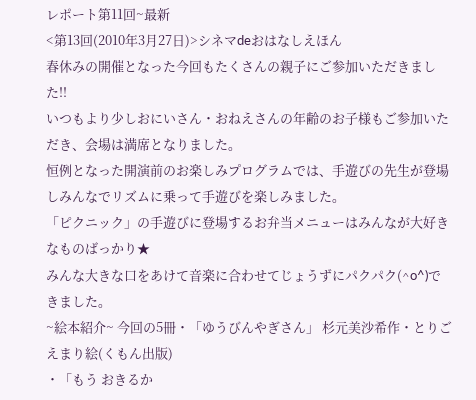レポート第11回~最新
<第13回(2010年3月27日)>シネマdeおはなしえほん
春休みの開催となった今回もたくさんの親子にご参加いただきました!!
いつもより少しおにいさん・おねえさんの年齢のお子様もご参加いただき、会場は満席となりました。
恒例となった開演前のお楽しみプログラムでは、手遊びの先生が登場しみんなでリズムに乗って手遊びを楽しみました。
「ピクニック」の手遊びに登場するお弁当メニューはみんなが大好きなものばっかり★
みんな大きな口をあけて音楽に合わせてじょうずにパクパク(^o^)できました。
~絵本紹介~ 今回の5冊・「ゆうびんやぎさん」 杉元美沙希作・とりごえまり絵(くもん出版)
・「もう おきるか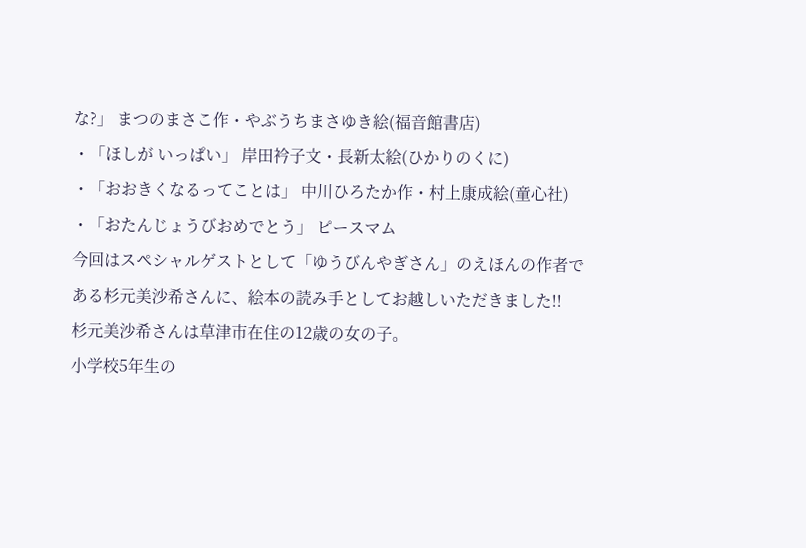な?」 まつのまさこ作・やぶうちまさゆき絵(福音館書店)
・「ほしが いっぱい」 岸田衿子文・長新太絵(ひかりのくに)
・「おおきくなるってことは」 中川ひろたか作・村上康成絵(童心社)
・「おたんじょうびおめでとう」 ピースマム
今回はスペシャルゲストとして「ゆうびんやぎさん」のえほんの作者である杉元美沙希さんに、絵本の読み手としてお越しいただきました!!
杉元美沙希さんは草津市在住の12歳の女の子。
小学校5年生の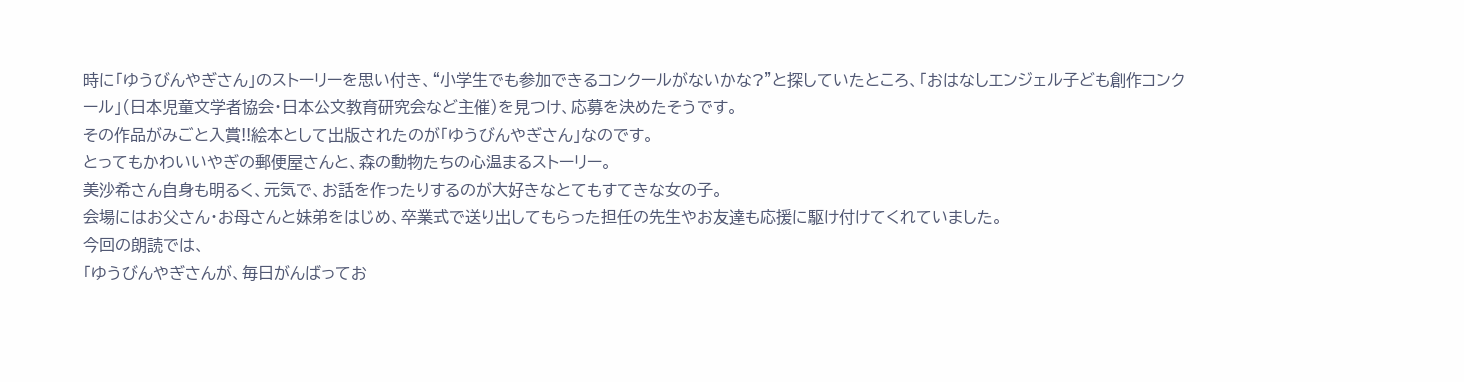時に「ゆうびんやぎさん」のストーリーを思い付き、“小学生でも参加できるコンクールがないかな?”と探していたところ、「おはなしエンジェル子ども創作コンクール」(日本児童文学者協会・日本公文教育研究会など主催)を見つけ、応募を決めたそうです。
その作品がみごと入賞!!絵本として出版されたのが「ゆうびんやぎさん」なのです。
とってもかわいいやぎの郵便屋さんと、森の動物たちの心温まるストーリー。
美沙希さん自身も明るく、元気で、お話を作ったりするのが大好きなとてもすてきな女の子。
会場にはお父さん・お母さんと妹弟をはじめ、卒業式で送り出してもらった担任の先生やお友達も応援に駆け付けてくれていました。
今回の朗読では、
「ゆうびんやぎさんが、毎日がんばってお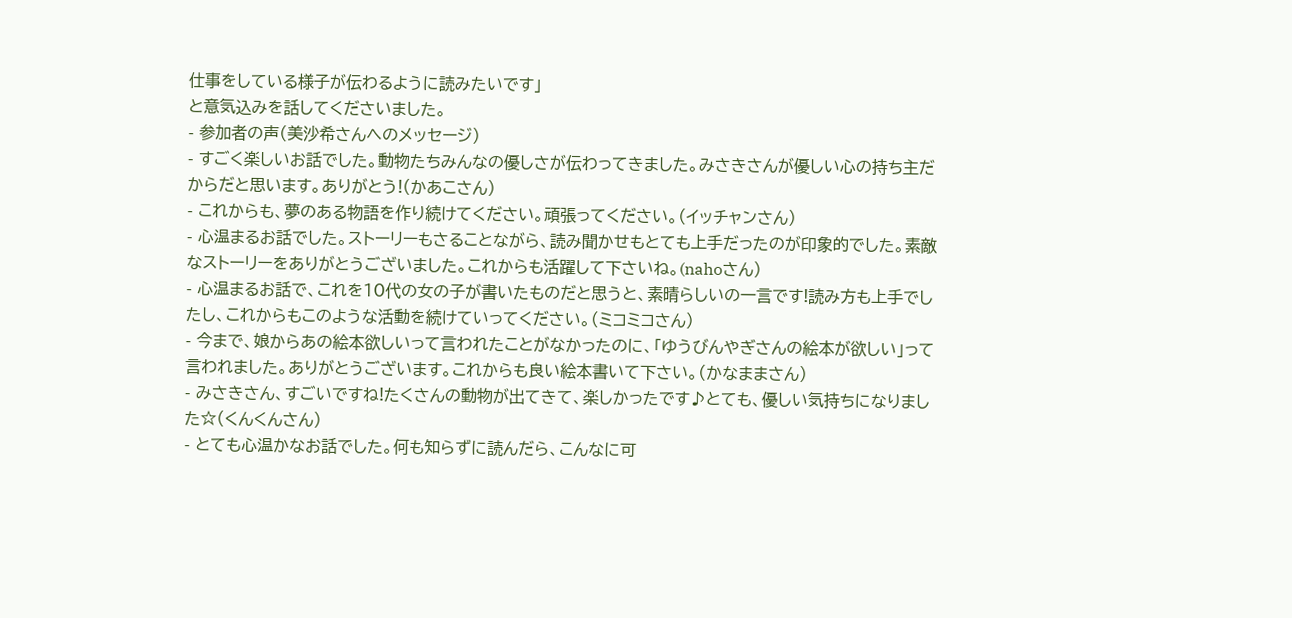仕事をしている様子が伝わるように読みたいです」
と意気込みを話してくださいました。
- 参加者の声(美沙希さんへのメッセージ)
- すごく楽しいお話でした。動物たちみんなの優しさが伝わってきました。みさきさんが優しい心の持ち主だからだと思います。ありがとう!(かあこさん)
- これからも、夢のある物語を作り続けてください。頑張ってください。(イッチャンさん)
- 心温まるお話でした。ストーリーもさることながら、読み聞かせもとても上手だったのが印象的でした。素敵なストーリーをありがとうございました。これからも活躍して下さいね。(nahoさん)
- 心温まるお話で、これを10代の女の子が書いたものだと思うと、素晴らしいの一言です!読み方も上手でしたし、これからもこのような活動を続けていってください。(ミコミコさん)
- 今まで、娘からあの絵本欲しいって言われたことがなかったのに、「ゆうびんやぎさんの絵本が欲しい」って言われました。ありがとうございます。これからも良い絵本書いて下さい。(かなままさん)
- みさきさん、すごいですね!たくさんの動物が出てきて、楽しかったです♪とても、優しい気持ちになりました☆(くんくんさん)
- とても心温かなお話でした。何も知らずに読んだら、こんなに可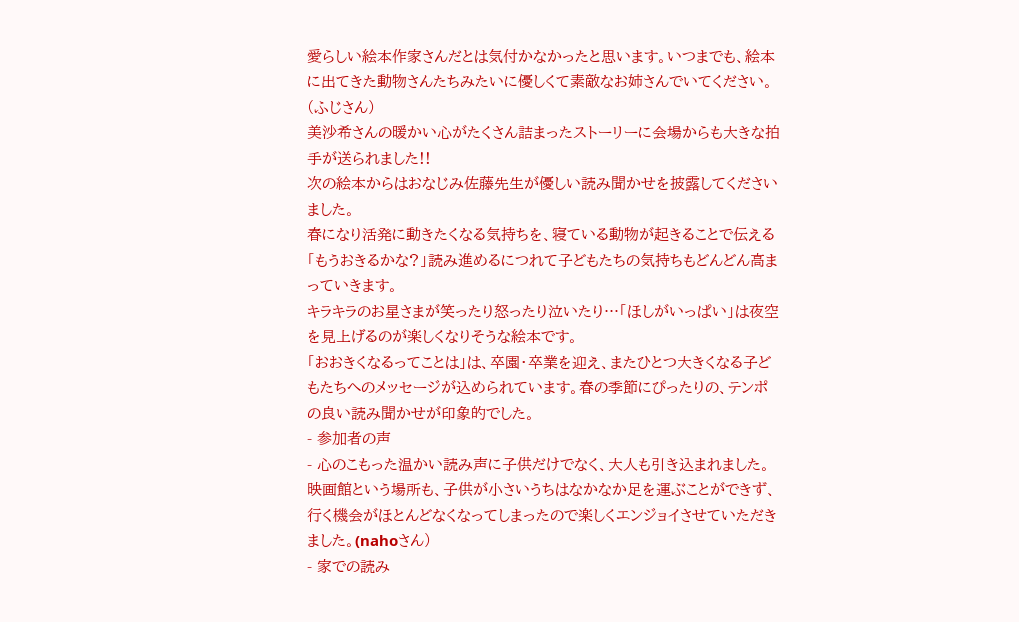愛らしい絵本作家さんだとは気付かなかったと思います。いつまでも、絵本に出てきた動物さんたちみたいに優しくて素敵なお姉さんでいてください。(ふじさん)
美沙希さんの暖かい心がたくさん詰まったストーリーに会場からも大きな拍手が送られました!!
次の絵本からはおなじみ佐藤先生が優しい読み聞かせを披露してくださいました。
春になり活発に動きたくなる気持ちを、寝ている動物が起きることで伝える「もうおきるかな?」読み進めるにつれて子どもたちの気持ちもどんどん高まっていきます。
キラキラのお星さまが笑ったり怒ったり泣いたり…「ほしがいっぱい」は夜空を見上げるのが楽しくなりそうな絵本です。
「おおきくなるってことは」は、卒園・卒業を迎え、またひとつ大きくなる子どもたちへのメッセージが込められています。春の季節にぴったりの、テンポの良い読み聞かせが印象的でした。
- 参加者の声
- 心のこもった温かい読み声に子供だけでなく、大人も引き込まれました。映画館という場所も、子供が小さいうちはなかなか足を運ぶことができず、行く機会がほとんどなくなってしまったので楽しくエンジョイさせていただきました。(nahoさん)
- 家での読み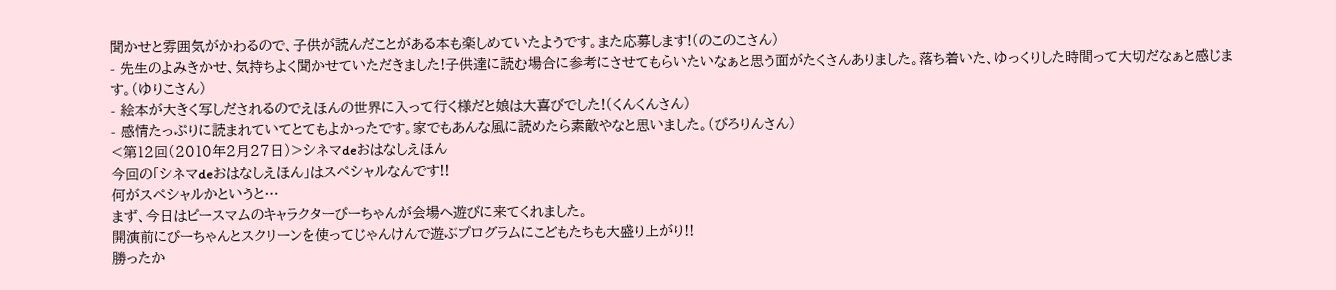聞かせと雰囲気がかわるので、子供が読んだことがある本も楽しめていたようです。また応募します!(のこのこさん)
- 先生のよみきかせ、気持ちよく聞かせていただきました!子供達に読む場合に参考にさせてもらいたいなぁと思う面がたくさんありました。落ち着いた、ゆっくりした時間って大切だなぁと感じます。(ゆりこさん)
- 絵本が大きく写しだされるのでえほんの世界に入って行く様だと娘は大喜びでした!(くんくんさん)
- 感情たっぷりに読まれていてとてもよかったです。家でもあんな風に読めたら素敵やなと思いました。(ぴろりんさん)
<第12回(2010年2月27日)>シネマdeおはなしえほん
今回の「シネマdeおはなしえほん」はスペシャルなんです!!
何がスペシャルかというと…
まず、今日はピースマムのキャラクターぴーちゃんが会場へ遊びに来てくれました。
開演前にぴーちゃんとスクリーンを使ってじゃんけんで遊ぶプログラムにこどもたちも大盛り上がり!!
勝ったか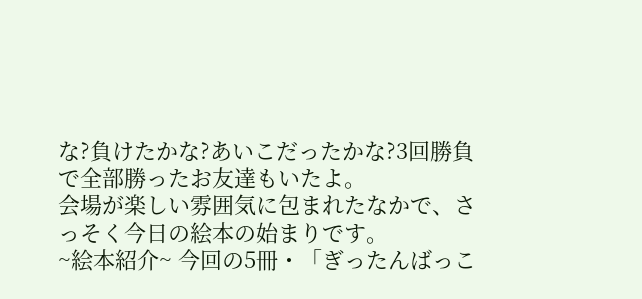な?負けたかな?あいこだったかな?3回勝負で全部勝ったお友達もいたよ。
会場が楽しい雰囲気に包まれたなかで、さっそく今日の絵本の始まりです。
~絵本紹介~ 今回の5冊・「ぎったんばっこ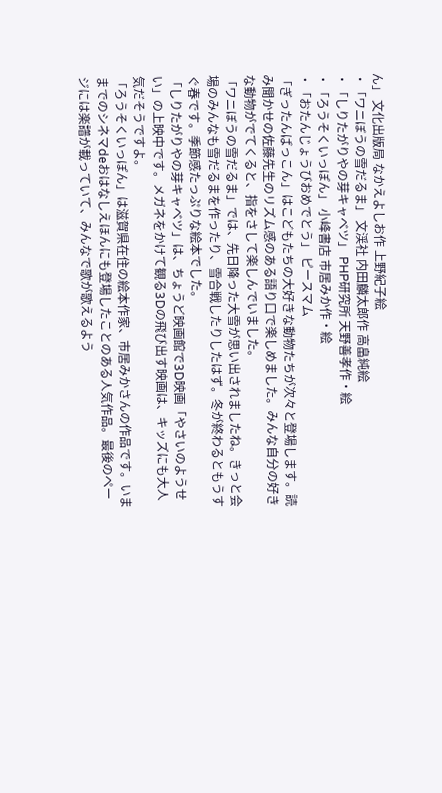ん」 文化出版局 なかえよしお作 上野紀子絵
・「ワニぼうの雪だるま」 文渓社 内田麟太郎作 高畠純絵
・「しりたがりやの芽キャベツ」 PHP研究所 天野善孝作・絵
・「ろうそくいっぽん」 小峰書店 市居みか作・絵
・「おたんじょうびおめでとう」 ピースマム
「ぎったんばっこん」はこどもたちの大好きな動物たちが次々と登場します。読み聞かせの佐藤先生のリズム感のある語り口で楽しめました。みんな自分の好きな動物がでてくると、指をさして楽しんでいました。
「ワニぼうの雪だるま」では、先日降った大雪が思い出されましたね。きっと会場のみんなも雪だるまを作ったり、雪合戦したりしたはず。冬が終わるともうすぐ春です。季節感たっぷりな絵本でした。
「しりたがりやの芽キャベツ」は、ちょうど映画館で3D映画「やさいのようせい」の上映中です。メガネをかけて観る3Dの飛び出す映画は、キッズにも大人気だそうですよ。
「ろうそくいっぽん」は滋賀県在住の絵本作家、市居みかさんの作品です。いままでのシネマdeおはなしえほんにも登場したことのある人気作品。最後のページには楽譜が載っていて、みんなで歌が歌えるよう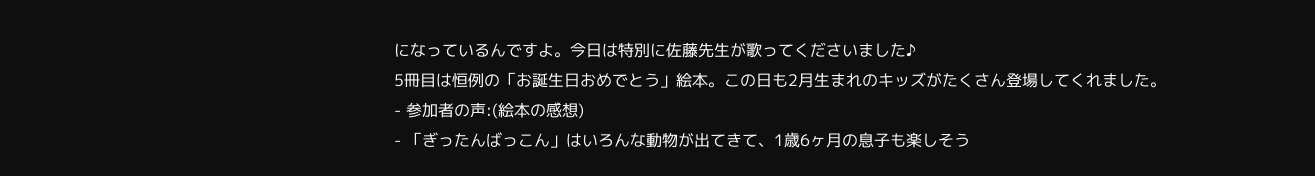になっているんですよ。今日は特別に佐藤先生が歌ってくださいました♪
5冊目は恒例の「お誕生日おめでとう」絵本。この日も2月生まれのキッズがたくさん登場してくれました。
- 参加者の声:(絵本の感想)
- 「ぎったんばっこん」はいろんな動物が出てきて、1歳6ヶ月の息子も楽しそう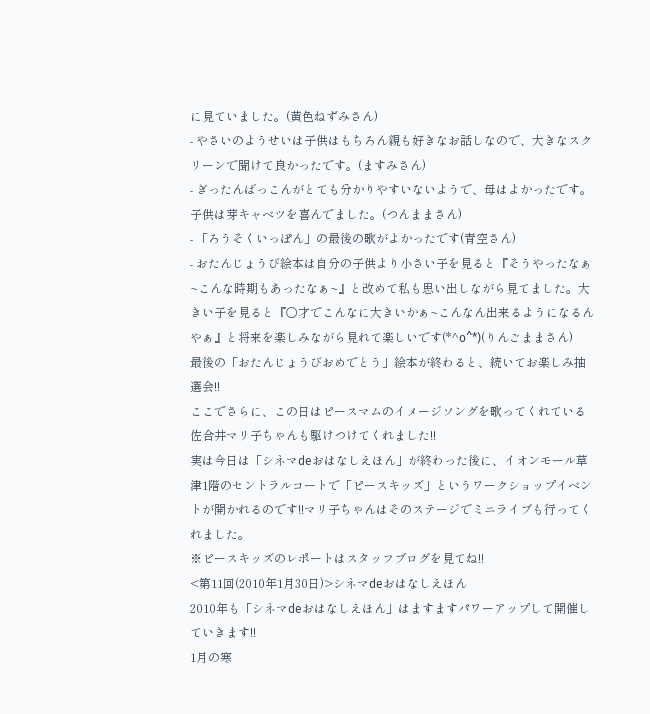に見ていました。(黄色ねずみさん)
- やさいのようせいは子供はもちろん親も好きなお話しなので、大きなスクリーンで聞けて良かったです。(ますみさん)
- ぎったんばっこんがとても分かりやすいないようで、母はよかったです。子供は芽キャベツを喜んでました。(つんままさん)
- 「ろうそくいっぽん」の最後の歌がよかったです(青空さん)
- おたんじょうび絵本は自分の子供より小さい子を見ると『そうやったなぁ~こんな時期もあったなぁ~』と改めて私も思い出しながら見てました。大きい子を見ると『〇才でこんなに大きいかぁ~こんなん出来るようになるんやぁ』と将来を楽しみながら見れて楽しいです(*^o^*)(りんごままさん)
最後の「おたんじょうびおめでとう」絵本が終わると、続いてお楽しみ抽選会!!
ここでさらに、この日はピースマムのイメージソングを歌ってくれている佐合井マリ子ちゃんも駆けつけてくれました!!
実は今日は「シネマdeおはなしえほん」が終わった後に、イオンモール草津1階のセントラルコートで「ピースキッズ」というワークショップイベントが開かれるのです!!マリ子ちゃんはそのステージでミニライブも行ってくれました。
※ピースキッズのレポートはスタッフブログを見てね!!
<第11回(2010年1月30日)>シネマdeおはなしえほん
2010年も「シネマdeおはなしえほん」はますますパワーアップして開催していきます!!
1月の寒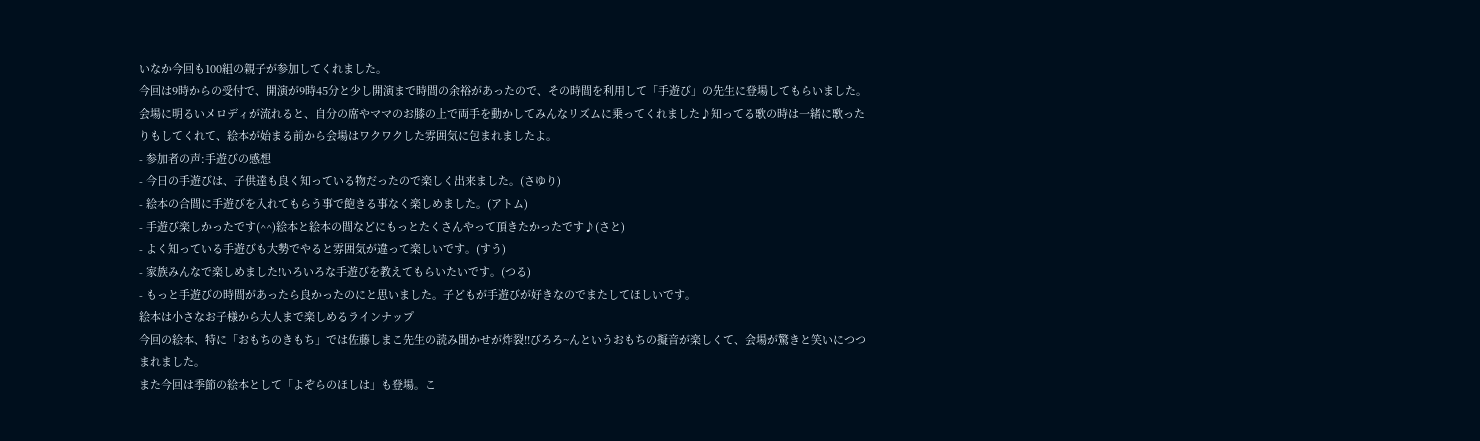いなか今回も100組の親子が参加してくれました。
今回は9時からの受付で、開演が9時45分と少し開演まで時間の余裕があったので、その時間を利用して「手遊び」の先生に登場してもらいました。
会場に明るいメロディが流れると、自分の席やママのお膝の上で両手を動かしてみんなリズムに乗ってくれました♪知ってる歌の時は一緒に歌ったりもしてくれて、絵本が始まる前から会場はワクワクした雰囲気に包まれましたよ。
- 参加者の声:手遊びの感想
- 今日の手遊びは、子供達も良く知っている物だったので楽しく出来ました。(さゆり)
- 絵本の合間に手遊びを入れてもらう事で飽きる事なく楽しめました。(アトム)
- 手遊び楽しかったです(^^)絵本と絵本の間などにもっとたくさんやって頂きたかったです♪(さと)
- よく知っている手遊びも大勢でやると雰囲気が違って楽しいです。(すう)
- 家族みんなで楽しめました!いろいろな手遊びを教えてもらいたいです。(つる)
- もっと手遊びの時間があったら良かったのにと思いました。子どもが手遊びが好きなのでまたしてほしいです。
絵本は小さなお子様から大人まで楽しめるラインナップ
今回の絵本、特に「おもちのきもち」では佐藤しまこ先生の読み聞かせが炸裂!!びろろ~んというおもちの擬音が楽しくて、会場が驚きと笑いにつつまれました。
また今回は季節の絵本として「よぞらのほしは」も登場。こ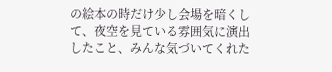の絵本の時だけ少し会場を暗くして、夜空を見ている雰囲気に演出したこと、みんな気づいてくれた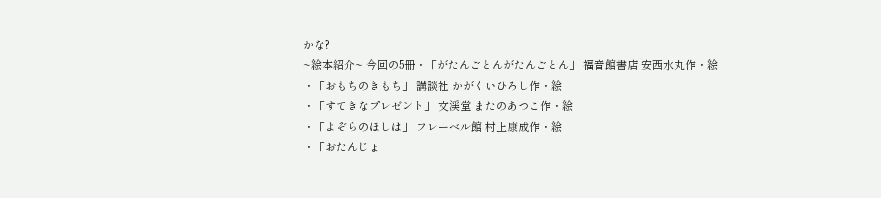かな?
~絵本紹介~ 今回の5冊・「がたんごとんがたんごとん」 福音館書店 安西水丸作・絵
・「おもちのきもち」 講談社 かがくいひろし作・絵
・「すてきなプレゼント」 文渓堂 またのあつこ作・絵
・「よぞらのほしは」 フレーベル館 村上康成作・絵
・「おたんじょ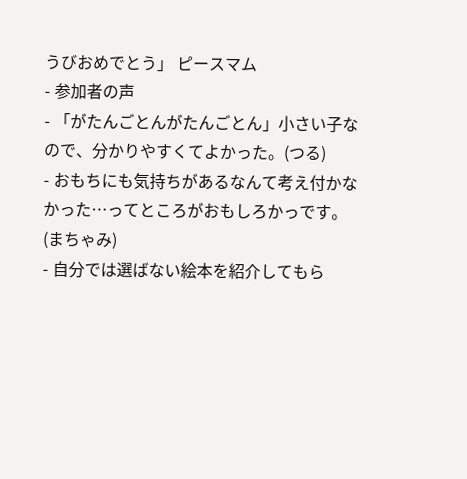うびおめでとう」 ピースマム
- 参加者の声
- 「がたんごとんがたんごとん」小さい子なので、分かりやすくてよかった。(つる)
- おもちにも気持ちがあるなんて考え付かなかった…ってところがおもしろかっです。(まちゃみ)
- 自分では選ばない絵本を紹介してもら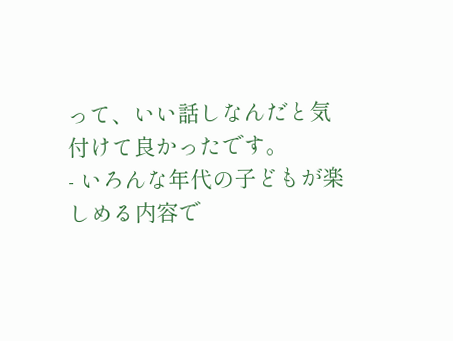って、いい話しなんだと気付けて良かったです。
- いろんな年代の子どもが楽しめる内容で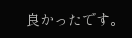良かったです。